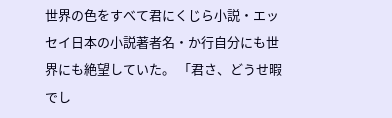世界の色をすべて君にくじら小説・エッセイ日本の小説著者名・か行自分にも世界にも絶望していた。 「君さ、どうせ暇でし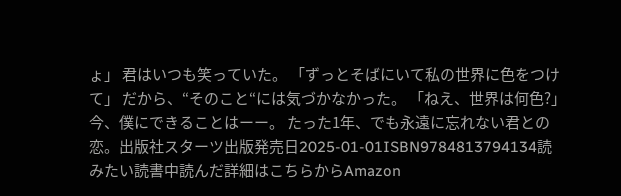ょ」 君はいつも笑っていた。 「ずっとそばにいて私の世界に色をつけて」 だから、“そのこと“には気づかなかった。 「ねえ、世界は何色?」 今、僕にできることはーー。 たった1年、でも永遠に忘れない君との恋。出版社スターツ出版発売日2025-01-01ISBN9784813794134読みたい読書中読んだ詳細はこちらからAmazon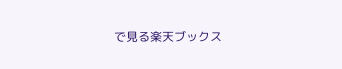で見る楽天ブックス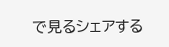で見るシェアする